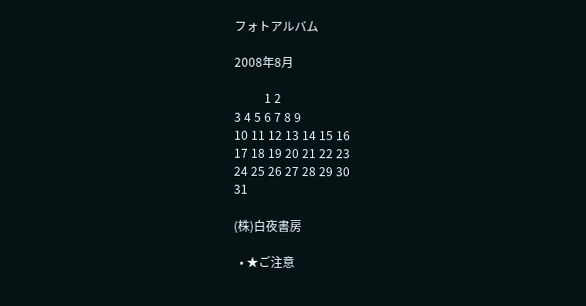フォトアルバム

2008年8月

          1 2
3 4 5 6 7 8 9
10 11 12 13 14 15 16
17 18 19 20 21 22 23
24 25 26 27 28 29 30
31

(株)白夜書房

  • ★ご注意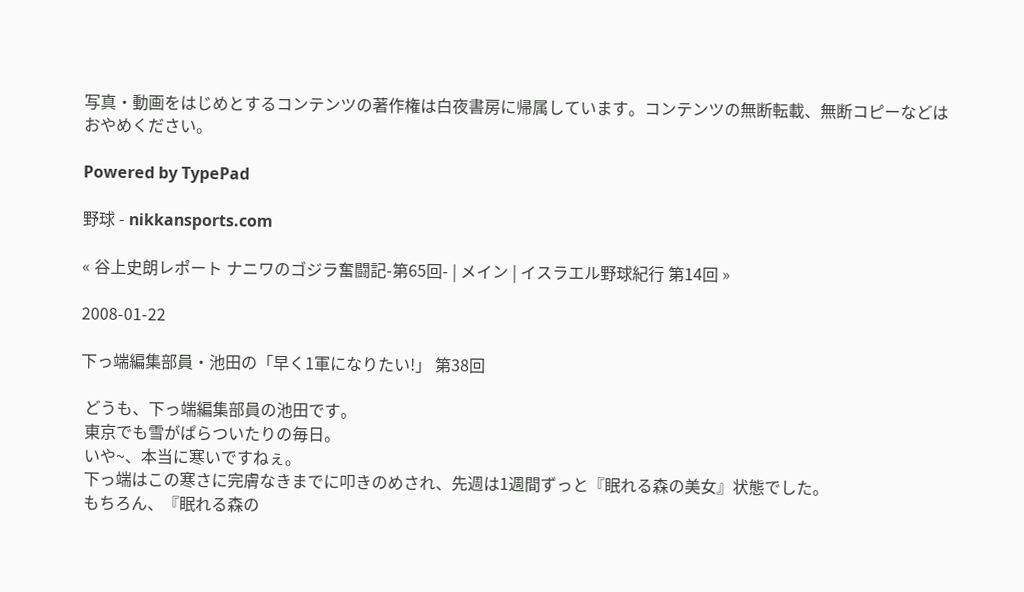写真・動画をはじめとするコンテンツの著作権は白夜書房に帰属しています。コンテンツの無断転載、無断コピーなどはおやめください。

Powered by TypePad

野球 - nikkansports.com

« 谷上史朗レポート ナニワのゴジラ奮闘記-第65回- | メイン | イスラエル野球紀行 第14回 »

2008-01-22

下っ端編集部員・池田の「早く1軍になりたい!」 第38回

 どうも、下っ端編集部員の池田です。
 東京でも雪がぱらついたりの毎日。
 いや~、本当に寒いですねぇ。
 下っ端はこの寒さに完膚なきまでに叩きのめされ、先週は1週間ずっと『眠れる森の美女』状態でした。
 もちろん、『眠れる森の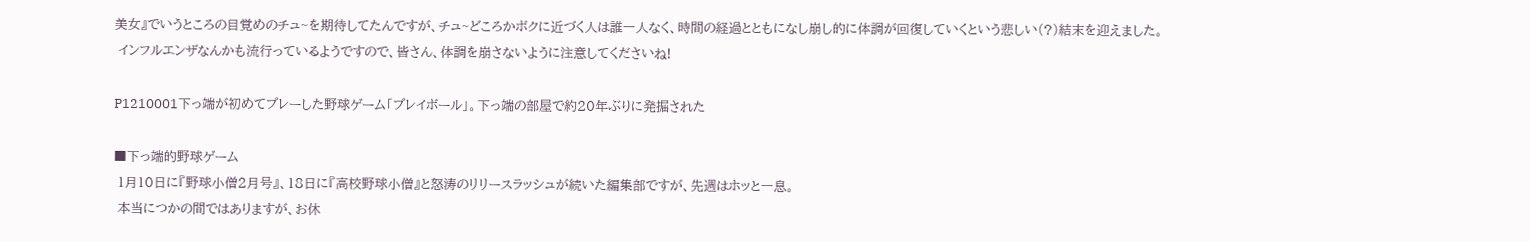美女』でいうところの目覚めのチュ~を期待してたんですが、チュ~どころかボクに近づく人は誰一人なく、時間の経過とともになし崩し的に体調が回復していくという悲しい(?)結末を迎えました。
 インフルエンザなんかも流行っているようですので、皆さん、体調を崩さないように注意してくださいね!

P1210001下っ端が初めてプレーした野球ゲーム「プレイボール」。下っ端の部屋で約20年ぶりに発掘された

■下っ端的野球ゲーム
 1月10日に『野球小僧2月号』、18日に『高校野球小僧』と怒涛のリリースラッシュが続いた編集部ですが、先週はホッと一息。
 本当につかの間ではありますが、お休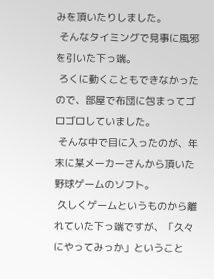みを頂いたりしました。
 そんなタイミングで見事に風邪を引いた下っ端。
 ろくに動くこともできなかったので、部屋で布団に包まってゴロゴロしていました。
 そんな中で目に入ったのが、年末に某メーカーさんから頂いた野球ゲームのソフト。
 久しくゲームというものから離れていた下っ端ですが、「久々にやってみっか」ということ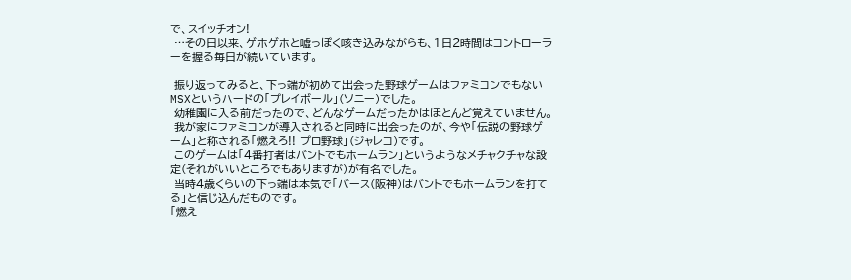で、スイッチオン!
 …その日以来、ゲホゲホと嘘っぽく咳き込みながらも、1日2時間はコントローラーを握る毎日が続いています。

 振り返ってみると、下っ端が初めて出会った野球ゲームはファミコンでもないMSXというハードの「プレイボール」(ソニー)でした。
 幼稚園に入る前だったので、どんなゲームだったかはほとんど覚えていません。
 我が家にファミコンが導入されると同時に出会ったのが、今や「伝説の野球ゲーム」と称される「燃えろ!! プロ野球」(ジャレコ)です。
 このゲームは「4番打者はバントでもホームラン」というようなメチャクチャな設定(それがいいところでもありますが)が有名でした。
 当時4歳くらいの下っ端は本気で「バース(阪神)はバントでもホームランを打てる」と信じ込んだものです。
「燃え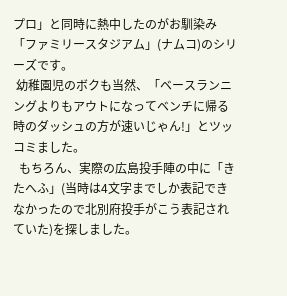プロ」と同時に熱中したのがお馴染み「ファミリースタジアム」(ナムコ)のシリーズです。
 幼稚園児のボクも当然、「ベースランニングよりもアウトになってベンチに帰る時のダッシュの方が速いじゃん!」とツッコミました。
  もちろん、実際の広島投手陣の中に「きたへふ」(当時は4文字までしか表記できなかったので北別府投手がこう表記されていた)を探しました。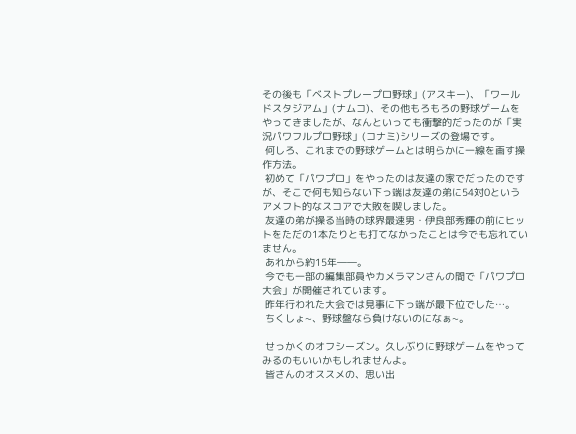その後も「ベストプレープロ野球」(アスキー)、「ワールドスタジアム」(ナムコ)、その他もろもろの野球ゲームをやってきましたが、なんといっても衝撃的だったのが「実況パワフルプロ野球」(コナミ)シリーズの登場です。
 何しろ、これまでの野球ゲームとは明らかに一線を画す操作方法。
 初めて「パワプロ」をやったのは友達の家でだったのですが、そこで何も知らない下っ端は友達の弟に54対0というアメフト的なスコアで大敗を喫しました。
 友達の弟が操る当時の球界最速男・伊良部秀輝の前にヒットをただの1本たりとも打てなかったことは今でも忘れていません。
 あれから約15年――。
 今でも一部の編集部員やカメラマンさんの間で「パワプロ大会」が開催されています。
 昨年行われた大会では見事に下っ端が最下位でした…。
 ちくしょ~、野球盤なら負けないのになぁ~。

 せっかくのオフシーズン。久しぶりに野球ゲームをやってみるのもいいかもしれませんよ。
 皆さんのオススメの、思い出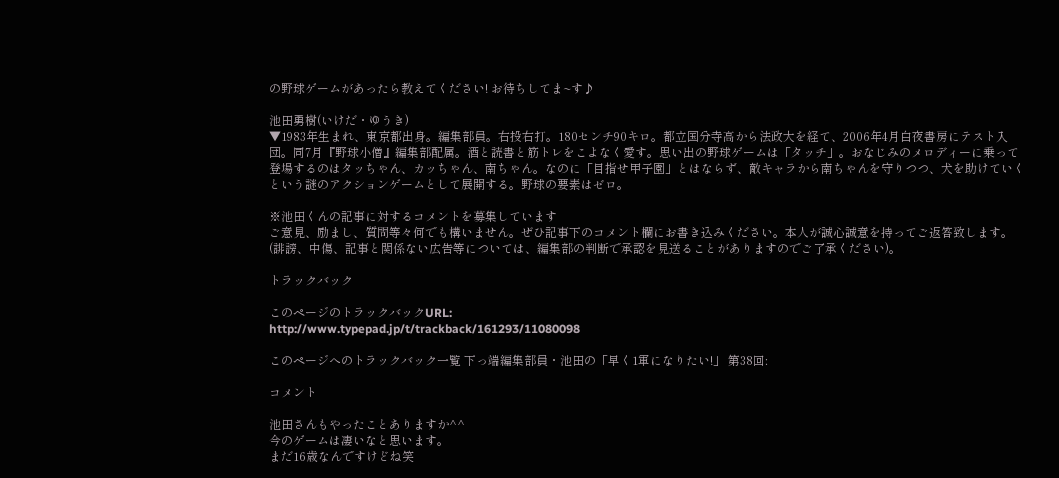の野球ゲームがあったら教えてください! お待ちしてま~す♪

池田勇樹(いけだ・ゆうき)
▼1983年生まれ、東京都出身。編集部員。右投右打。180センチ90キロ。都立国分寺高から法政大を経て、2006年4月白夜書房にテスト入団。同7月『野球小僧』編集部配属。酒と読書と筋トレをこよなく愛す。思い出の野球ゲームは「タッチ」。おなじみのメロディーに乗って登場するのはタッちゃん、カッちゃん、南ちゃん。なのに「目指せ甲子園」とはならず、敵キャラから南ちゃんを守りつつ、犬を助けていくという謎のアクションゲームとして展開する。野球の要素はゼロ。

※池田くんの記事に対するコメントを募集しています
ご意見、励まし、質問等々何でも構いません。ぜひ記事下のコメント欄にお書き込みください。本人が誠心誠意を持ってご返答致します。(誹謗、中傷、記事と関係ない広告等については、編集部の判断で承認を見送ることがありますのでご了承ください)。

トラックバック

このページのトラックバックURL:
http://www.typepad.jp/t/trackback/161293/11080098

このページへのトラックバック一覧 下っ端編集部員・池田の「早く1軍になりたい!」 第38回:

コメント

池田さんもやったことありますか^^
今のゲームは凄いなと思います。
まだ16歳なんですけどね笑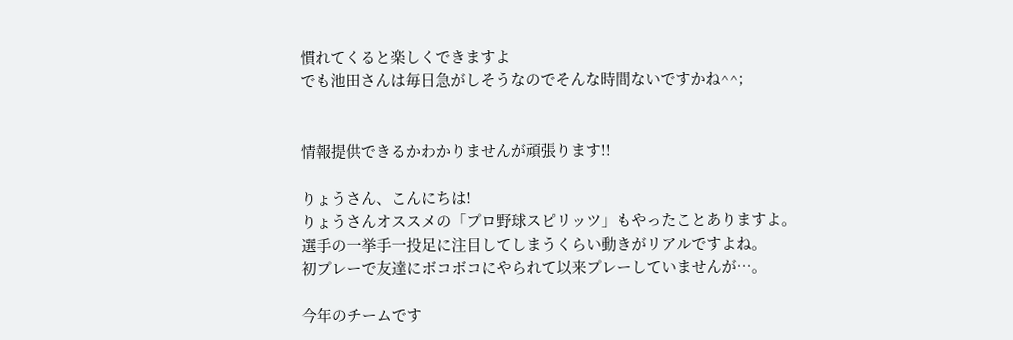慣れてくると楽しくできますよ
でも池田さんは毎日急がしそうなのでそんな時間ないですかね^^;


情報提供できるかわかりませんが頑張ります!!

りょうさん、こんにちは!
りょうさんオススメの「プロ野球スピリッツ」もやったことありますよ。
選手の一挙手一投足に注目してしまうくらい動きがリアルですよね。
初プレーで友達にボコボコにやられて以来プレーしていませんが…。

今年のチームです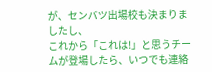が、センバツ出場校も決まりましたし、
これから「これは!」と思うチームが登場したら、いつでも連絡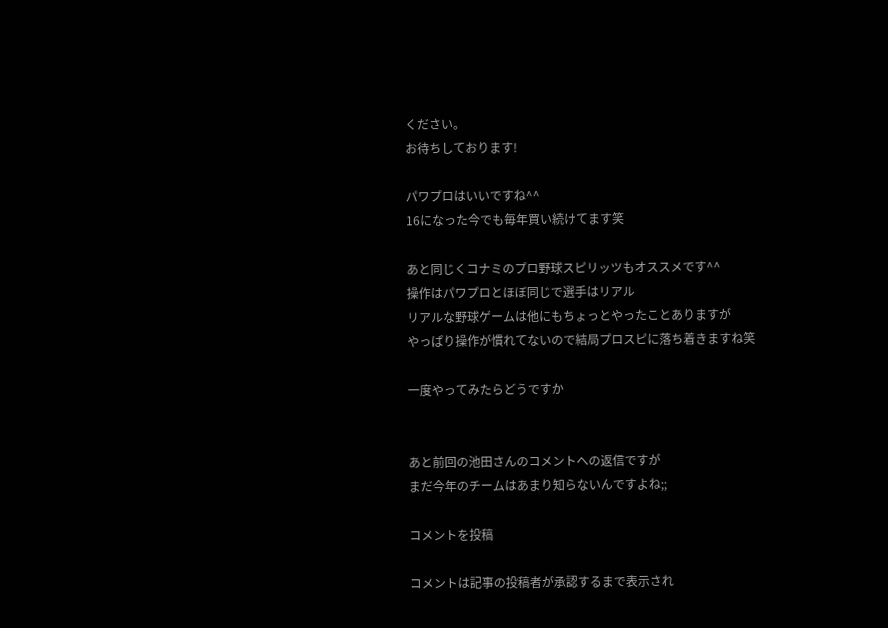ください。
お待ちしております!

パワプロはいいですね^^
16になった今でも毎年買い続けてます笑

あと同じくコナミのプロ野球スピリッツもオススメです^^
操作はパワプロとほぼ同じで選手はリアル
リアルな野球ゲームは他にもちょっとやったことありますが
やっぱり操作が慣れてないので結局プロスピに落ち着きますね笑

一度やってみたらどうですか


あと前回の池田さんのコメントへの返信ですが
まだ今年のチームはあまり知らないんですよね;;

コメントを投稿

コメントは記事の投稿者が承認するまで表示され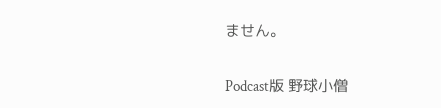ません。

Podcast版 野球小僧